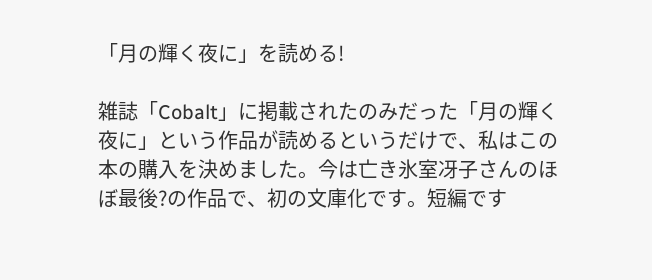「月の輝く夜に」を読める!

雑誌「Cobalt」に掲載されたのみだった「月の輝く夜に」という作品が読めるというだけで、私はこの本の購入を決めました。今は亡き氷室冴子さんのほぼ最後?の作品で、初の文庫化です。短編です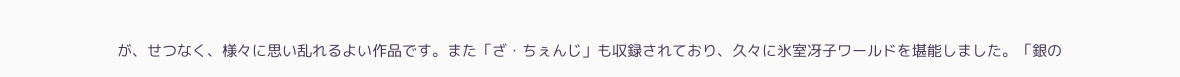が、せつなく、様々に思い乱れるよい作品です。また「ざ・ちぇんじ」も収録されており、久々に氷室冴子ワールドを堪能しました。「銀の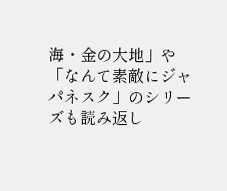海・金の大地」や「なんて素敵にジャパネスク」のシリーズも読み返し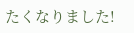たくなりました!